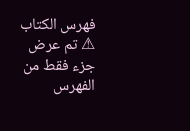فهرس الكتاب
⚠ تم عرض جزء فقط من الفهرس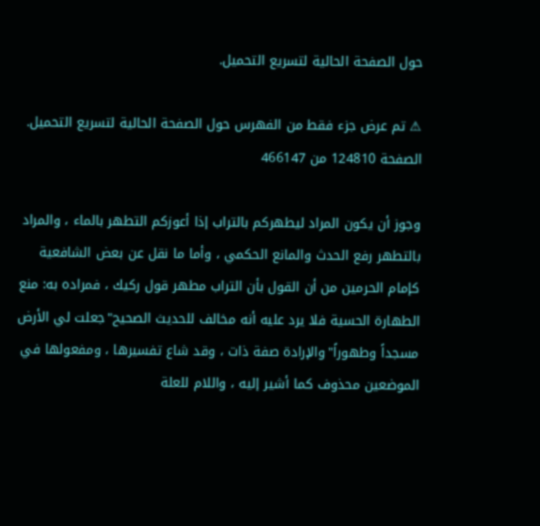حول الصفحة الحالية لتسريع التحميل.

⚠ تم عرض جزء فقط من الفهرس حول الصفحة الحالية لتسريع التحميل.
الصفحة 124810 من 466147

وجوز أن يكون المراد ليطهركم بالتراب إذا أعوزكم التطهر بالماء ، والمراد بالتطهر رفع الحدث والمانع الحكمي ، وأما ما نقل عن بعض الشافعية كإمام الحرمين من أن القول بأن التراب مطهر قول ركيك ، فمراده به: منع الطهارة الحسية فلا يرد عليه أنه مخالف للحديث الصحيح"جعلت لي الأرض مسجداً وطهوراً"والإرادة صفة ذات ، وقد شاع تفسيرها ، ومفعولها في الموضعين محذوف كما أشير إليه ، واللام للعلة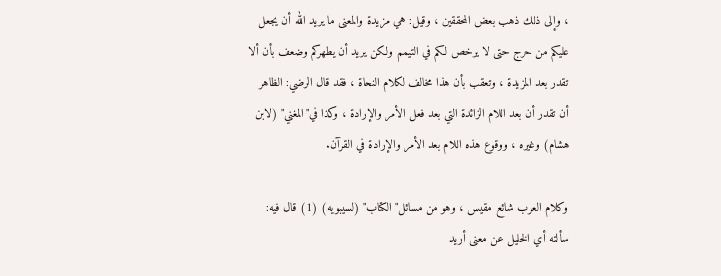، وإلى ذلك ذهب بعض المحققين ، وقيل: هي مزيدة والمعنى ما يريد الله أن يجعل عليكم من حرج حتى لا يرخص لكم في التيمم ولكن يريد أن يطهركم وضعف بأن ألا تقدر بعد المزيدة ، وتعقب بأن هذا مخالف لكلام النحاة ، فقد قال الرضي: الظاهر أن تقدر أن بعد اللام الزائدة التي بعد فعل الأمر والإرادة ، وكذا في"المغني" (لابن هشام) وغيره ، ووقوع هذه اللام بعد الأمر والإرادة في القرآن.

وكلام العرب شائع مقيس ، وهو من مسائل"الكتاب" (لسيبويه) (1) قال فيه: سألته أي الخليل عن معنى أريد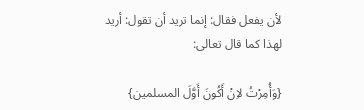لأن يفعل فقال: إنما تريد أن تقول: أريد لهذا كما قال تعالى:

{وَأُمِرْتُ لاِنْ أَكُونَ أَوَّلَ المسلمين}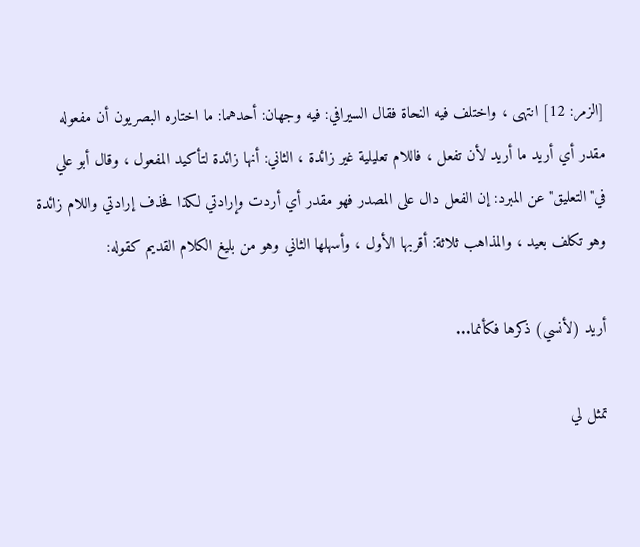[الزمر: 12] انتهى ، واختلف فيه النحاة فقال السيرافي: فيه وجهان: أحدهما: ما اختاره البصريون أن مفعوله مقدر أي أريد ما أريد لأن تفعل ، فاللام تعليلية غير زائدة ، الثاني: أنها زائدة لتأكيد المفعول ، وقال أبو علي في"التعليق"عن المبرد: إن الفعل دال على المصدر فهو مقدر أي أردت وإرادتي لكذا فحذف إرادتي واللام زائدة وهو تكلف بعيد ، والمذاهب ثلاثة: أقربها الأول ، وأسهلها الثاني وهو من بليغ الكلام القديم كقوله:

أريد (لأنسي) ذكرها فكأنما...

تمثل لي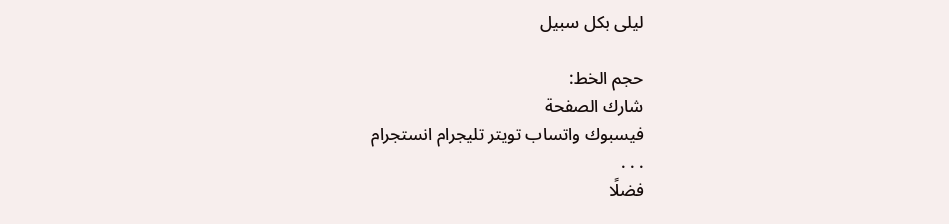ليلى بكل سبيل

حجم الخط:
شارك الصفحة
فيسبوك واتساب تويتر تليجرام انستجرام
. . .
فضلًا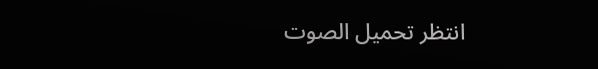انتظر تحميل الصوت